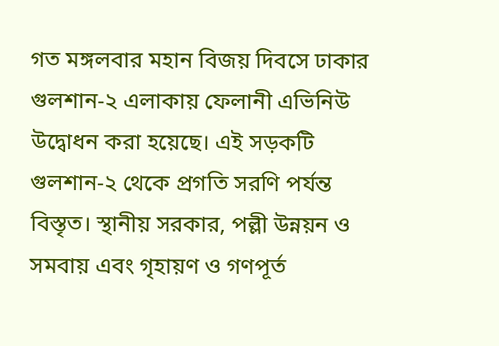গত মঙ্গলবার মহান বিজয় দিবসে ঢাকার গুলশান-২ এলাকায় ফেলানী এভিনিউ উদ্বোধন করা হয়েছে। এই সড়কটি গুলশান-২ থেকে প্রগতি সরণি পর্যন্ত বিস্তৃত। স্থানীয় সরকার, পল্লী উন্নয়ন ও সমবায় এবং গৃহায়ণ ও গণপূর্ত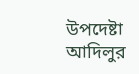উপদেষ্টা আদিলুর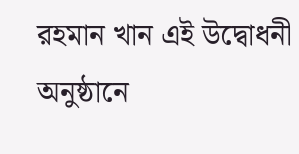রহমান খান এই উদ্বোধনী অনুষ্ঠানে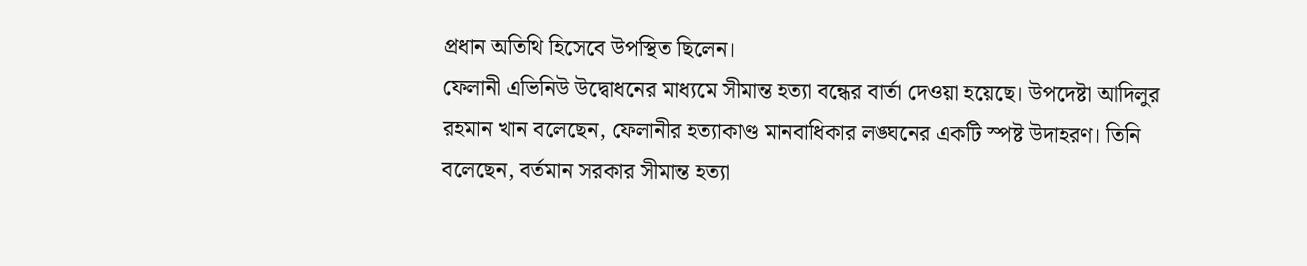প্রধান অতিথি হিসেবে উপস্থিত ছিলেন।
ফেলানী এভিনিউ উদ্বোধনের মাধ্যমে সীমান্ত হত্যা বন্ধের বার্তা দেওয়া হয়েছে। উপদেষ্টা আদিলুর রহমান খান বলেছেন, ফেলানীর হত্যাকাণ্ড মানবাধিকার লঙ্ঘনের একটি স্পষ্ট উদাহরণ। তিনি বলেছেন, বর্তমান সরকার সীমান্ত হত্যা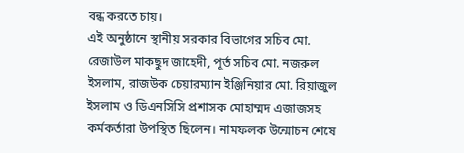বন্ধ করতে চায়।
এই অনুষ্ঠানে স্থানীয় সরকার বিভাগের সচিব মো. রেজাউল মাকছুদ জাহেদী, পূর্ত সচিব মো. নজরুল ইসলাম, রাজউক চেয়ারম্যান ইঞ্জিনিয়ার মো. রিয়াজুল ইসলাম ও ডিএনসিসি প্রশাসক মোহাম্মদ এজাজসহ কর্মকর্তারা উপস্থিত ছিলেন। নামফলক উন্মোচন শেষে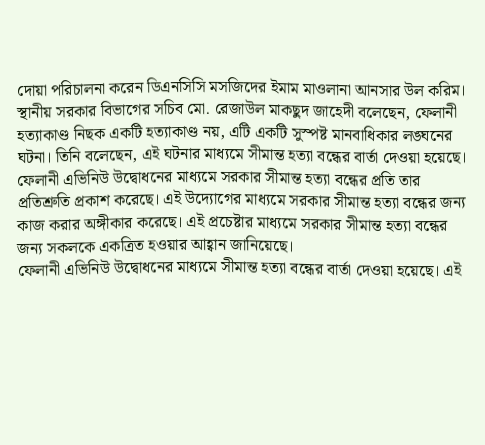দোয়া পরিচালনা করেন ডিএনসিসি মসজিদের ইমাম মাওলানা আনসার উল করিম।
স্থানীয় সরকার বিভাগের সচিব মো. রেজাউল মাকছুদ জাহেদী বলেছেন, ফেলানী হত্যাকাণ্ড নিছক একটি হত্যাকাণ্ড নয়, এটি একটি সুস্পষ্ট মানবাধিকার লঙ্ঘনের ঘটনা। তিনি বলেছেন, এই ঘটনার মাধ্যমে সীমান্ত হত্যা বন্ধের বার্তা দেওয়া হয়েছে।
ফেলানী এভিনিউ উদ্বোধনের মাধ্যমে সরকার সীমান্ত হত্যা বন্ধের প্রতি তার প্রতিশ্রুতি প্রকাশ করেছে। এই উদ্যোগের মাধ্যমে সরকার সীমান্ত হত্যা বন্ধের জন্য কাজ করার অঙ্গীকার করেছে। এই প্রচেষ্টার মাধ্যমে সরকার সীমান্ত হত্যা বন্ধের জন্য সকলকে একত্রিত হওয়ার আহ্বান জানিয়েছে।
ফেলানী এভিনিউ উদ্বোধনের মাধ্যমে সীমান্ত হত্যা বন্ধের বার্তা দেওয়া হয়েছে। এই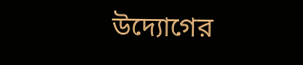উদ্যোগের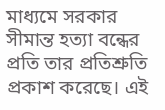মাধ্যমে সরকার সীমান্ত হত্যা বন্ধের প্রতি তার প্রতিশ্রুতি প্রকাশ করেছে। এই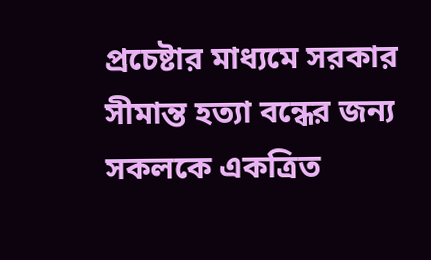প্রচেষ্টার মাধ্যমে সরকার সীমান্ত হত্যা বন্ধের জন্য সকলকে একত্রিত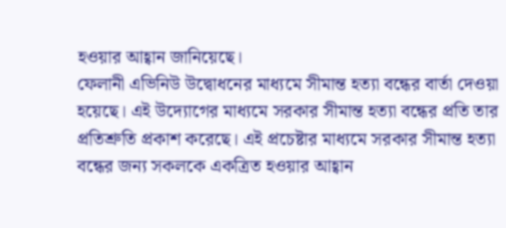হওয়ার আহ্বান জানিয়েছে।
ফেলানী এভিনিউ উদ্বোধনের মাধ্যমে সীমান্ত হত্যা বন্ধের বার্তা দেওয়া হয়েছে। এই উদ্যোগের মাধ্যমে সরকার সীমান্ত হত্যা বন্ধের প্রতি তার প্রতিশ্রুতি প্রকাশ করেছে। এই প্রচেষ্টার মাধ্যমে সরকার সীমান্ত হত্যা বন্ধের জন্য সকলকে একত্রিত হওয়ার আহ্বান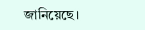জানিয়েছে।